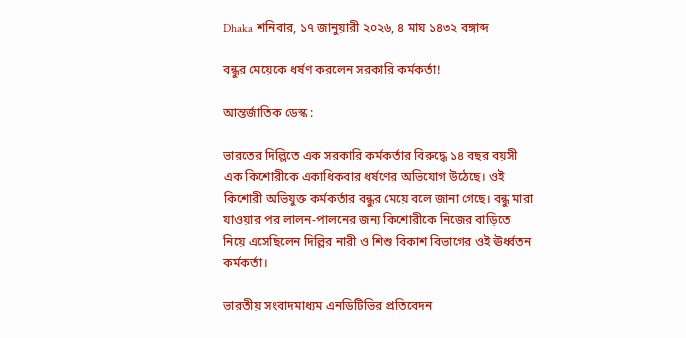Dhaka শনিবার, ১৭ জানুয়ারী ২০২৬, ৪ মাঘ ১৪৩২ বঙ্গাব্দ

বন্ধুর মেয়েকে ধর্ষণ করলেন সরকারি কর্মকর্তা!

আন্তর্জাতিক ডেস্ক :

ভারতের দিল্লিতে এক সরকারি কর্মকর্তার বিরুদ্ধে ১৪ বছর বয়সী এক কিশোরীকে একাধিকবার ধর্ষণের অভিযোগ উঠেছে। ওই কিশোরী অভিযুক্ত কর্মকর্তার বন্ধুর মেয়ে বলে জানা গেছে। বন্ধু মারা যাওয়ার পর লালন-পালনের জন্য কিশোরীকে নিজের বাড়িতে নিয়ে এসেছিলেন দিল্লির নারী ও শিশু বিকাশ বিভাগের ওই ঊর্ধ্বতন কর্মকর্তা।

ভারতীয় সংবাদমাধ্যম এনডিটিভির প্রতিবেদন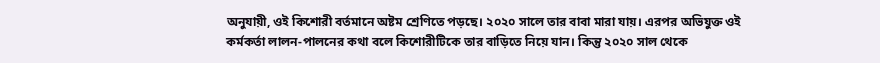অনুযায়ী, ওই কিশোরী বর্তমানে অষ্টম শ্রেণিতে পড়ছে। ২০২০ সালে তার বাবা মারা যায়। এরপর অভিযুক্ত ওই কর্মকর্তা লালন-পালনের কথা বলে কিশোরীটিকে তার বাড়িতে নিয়ে যান। কিন্তু ২০২০ সাল থেকে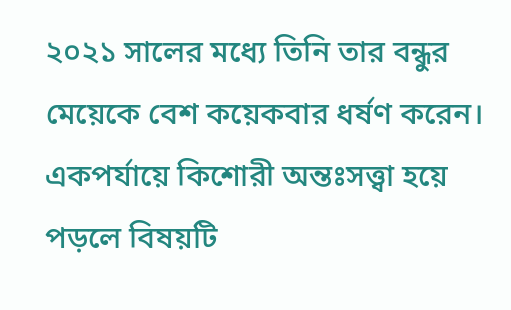২০২১ সালের মধ্যে তিনি তার বন্ধুর মেয়েকে বেশ কয়েকবার ধর্ষণ করেন। একপর্যায়ে কিশোরী অন্তঃসত্ত্বা হয়ে পড়লে বিষয়টি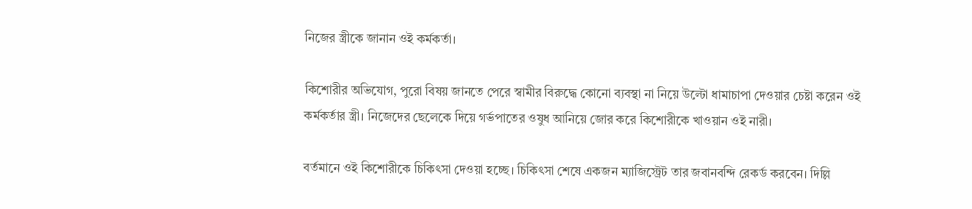নিজের স্ত্রীকে জানান ওই কর্মকর্তা।

কিশোরীর অভিযোগ, পুরো বিষয় জানতে পেরে স্বামীর বিরুদ্ধে কোনো ব্যবস্থা না নিয়ে উল্টো ধামাচাপা দেওয়ার চেষ্টা করেন ওই কর্মকর্তার স্ত্রী। নিজেদের ছেলেকে দিয়ে গর্ভপাতের ওষুধ আনিয়ে জোর করে কিশোরীকে খাওয়ান ওই নারী।

বর্তমানে ওই কিশোরীকে চিকিৎসা দেওয়া হচ্ছে। চিকিৎসা শেষে একজন ম্যাজিস্ট্রেট তার জবানবন্দি রেকর্ড করবেন। দিল্লি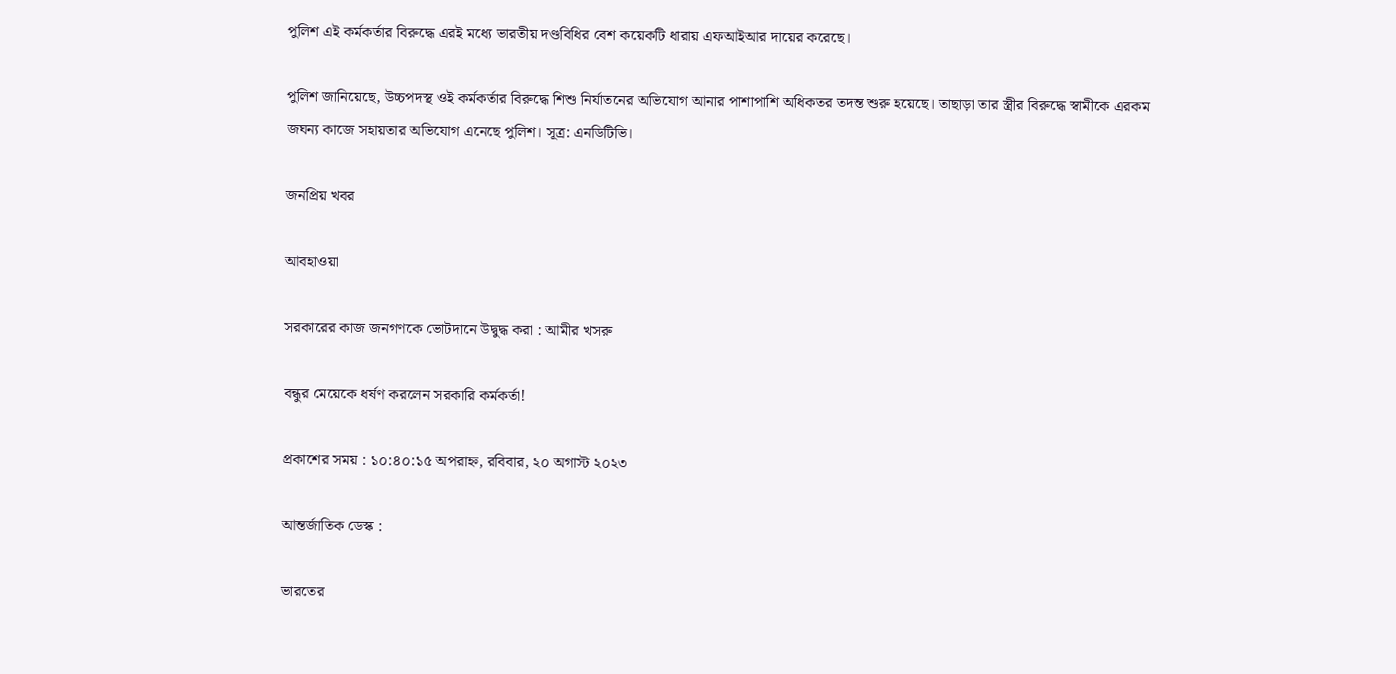পুলিশ এই কর্মকর্তার বিরুদ্ধে এরই মধ্যে ভারতীয় দণ্ডবিধির বেশ কয়েকটি ধারায় এফআইআর দায়ের করেছে।

পুলিশ জানিয়েছে, উচ্চপদস্থ ওই কর্মকর্তার বিরুদ্ধে শিশু নির্যাতনের অভিযোগ আনার পাশাপাশি অধিকতর তদন্ত শুরু হয়েছে। তাছাড়া তার স্ত্রীর বিরুদ্ধে স্বামীকে এরকম জঘন্য কাজে সহায়তার অভিযোগ এনেছে পুলিশ। সূত্র: এনডিটিভি।

জনপ্রিয় খবর

আবহাওয়া

সরকারের কাজ জনগণকে ভোটদানে উদ্বুদ্ধ করা : আমীর খসরু

বন্ধুর মেয়েকে ধর্ষণ করলেন সরকারি কর্মকর্তা!

প্রকাশের সময় : ১০:৪০:১৫ অপরাহ্ন, রবিবার, ২০ অগাস্ট ২০২৩

আন্তর্জাতিক ডেস্ক :

ভারতের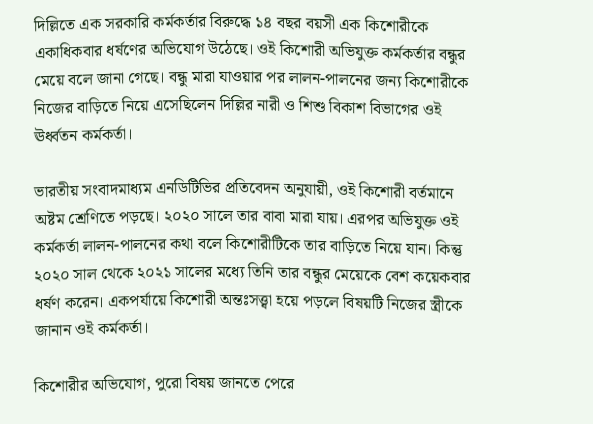দিল্লিতে এক সরকারি কর্মকর্তার বিরুদ্ধে ১৪ বছর বয়সী এক কিশোরীকে একাধিকবার ধর্ষণের অভিযোগ উঠেছে। ওই কিশোরী অভিযুক্ত কর্মকর্তার বন্ধুর মেয়ে বলে জানা গেছে। বন্ধু মারা যাওয়ার পর লালন-পালনের জন্য কিশোরীকে নিজের বাড়িতে নিয়ে এসেছিলেন দিল্লির নারী ও শিশু বিকাশ বিভাগের ওই ঊর্ধ্বতন কর্মকর্তা।

ভারতীয় সংবাদমাধ্যম এনডিটিভির প্রতিবেদন অনুযায়ী, ওই কিশোরী বর্তমানে অষ্টম শ্রেণিতে পড়ছে। ২০২০ সালে তার বাবা মারা যায়। এরপর অভিযুক্ত ওই কর্মকর্তা লালন-পালনের কথা বলে কিশোরীটিকে তার বাড়িতে নিয়ে যান। কিন্তু ২০২০ সাল থেকে ২০২১ সালের মধ্যে তিনি তার বন্ধুর মেয়েকে বেশ কয়েকবার ধর্ষণ করেন। একপর্যায়ে কিশোরী অন্তঃসত্ত্বা হয়ে পড়লে বিষয়টি নিজের স্ত্রীকে জানান ওই কর্মকর্তা।

কিশোরীর অভিযোগ, পুরো বিষয় জানতে পেরে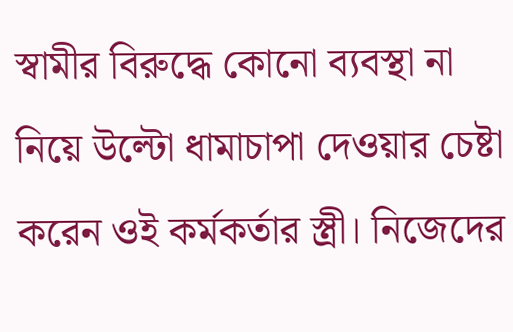স্বামীর বিরুদ্ধে কোনো ব্যবস্থা না নিয়ে উল্টো ধামাচাপা দেওয়ার চেষ্টা করেন ওই কর্মকর্তার স্ত্রী। নিজেদের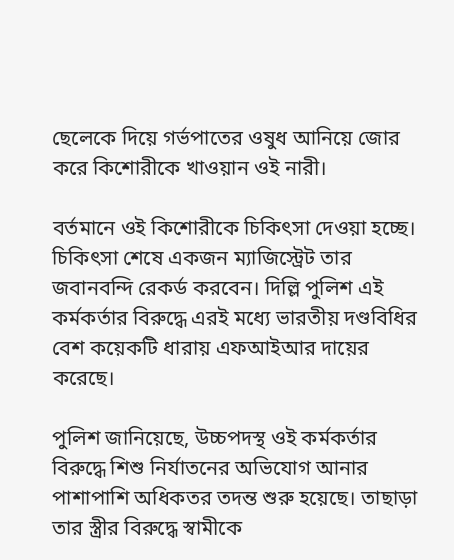ছেলেকে দিয়ে গর্ভপাতের ওষুধ আনিয়ে জোর করে কিশোরীকে খাওয়ান ওই নারী।

বর্তমানে ওই কিশোরীকে চিকিৎসা দেওয়া হচ্ছে। চিকিৎসা শেষে একজন ম্যাজিস্ট্রেট তার জবানবন্দি রেকর্ড করবেন। দিল্লি পুলিশ এই কর্মকর্তার বিরুদ্ধে এরই মধ্যে ভারতীয় দণ্ডবিধির বেশ কয়েকটি ধারায় এফআইআর দায়ের করেছে।

পুলিশ জানিয়েছে, উচ্চপদস্থ ওই কর্মকর্তার বিরুদ্ধে শিশু নির্যাতনের অভিযোগ আনার পাশাপাশি অধিকতর তদন্ত শুরু হয়েছে। তাছাড়া তার স্ত্রীর বিরুদ্ধে স্বামীকে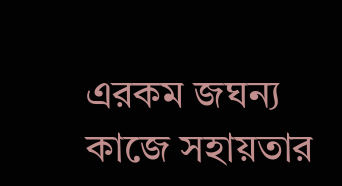এরকম জঘন্য কাজে সহায়তার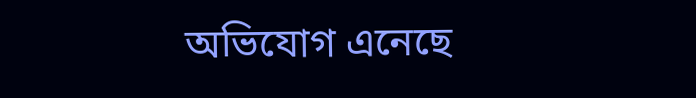অভিযোগ এনেছে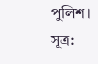পুলিশ। সূত্র: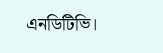এনডিটিভি।